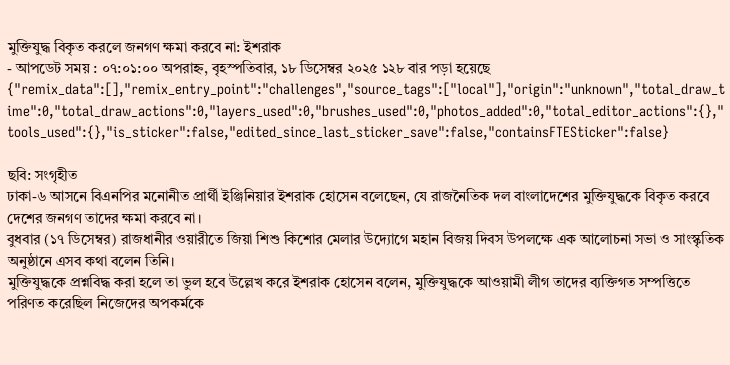মুক্তিযুদ্ধ বিকৃত করলে জনগণ ক্ষমা করবে না: ইশরাক
- আপডেট সময় : ০৭:০১:০০ অপরাহ্ন, বৃহস্পতিবার, ১৮ ডিসেম্বর ২০২৫ ১২৮ বার পড়া হয়েছে
{"remix_data":[],"remix_entry_point":"challenges","source_tags":["local"],"origin":"unknown","total_draw_time":0,"total_draw_actions":0,"layers_used":0,"brushes_used":0,"photos_added":0,"total_editor_actions":{},"tools_used":{},"is_sticker":false,"edited_since_last_sticker_save":false,"containsFTESticker":false}

ছবি: সংগৃহীত
ঢাকা-৬ আসনে বিএনপির মনোনীত প্রার্থী ইঞ্জিনিয়ার ইশরাক হোসেন বলেছেন, যে রাজনৈতিক দল বাংলাদেশের মুক্তিযুদ্ধকে বিকৃত করবে দেশের জনগণ তাদের ক্ষমা করবে না।
বুধবার (১৭ ডিসেম্বর) রাজধানীর ওয়ারীতে জিয়া শিশু কিশোর মেলার উদ্যোগে মহান বিজয় দিবস উপলক্ষে এক আলোচনা সভা ও সাংস্কৃতিক অনুষ্ঠানে এসব কথা বলেন তিনি।
মুক্তিযুদ্ধকে প্রশ্নবিদ্ধ করা হলে তা ভুল হবে উল্লেখ করে ইশরাক হোসেন বলেন, মুক্তিযুদ্ধকে আওয়ামী লীগ তাদের ব্যক্তিগত সম্পত্তিতে পরিণত করেছিল নিজেদের অপকর্মকে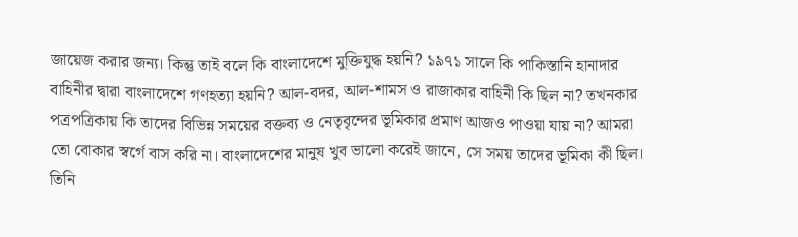জায়েজ করার জন্য। কিন্তু তাই বলে কি বাংলাদেশে মুক্তিযুদ্ধ হয়নি? ১৯৭১ সালে কি পাকিস্তানি হানাদার বাহিনীর দ্বারা বাংলাদেশে গণহত্যা হয়নি? আল-বদর, আল-শামস ও রাজাকার বাহিনী কি ছিল না? তখনকার পত্রপত্রিকায় কি তাদের বিভিন্ন সময়ের বক্তব্য ও নেতৃবৃন্দের ভূমিকার প্রমাণ আজও পাওয়া যায় না? আমরা তো বোকার স্বর্গে বাস করি না। বাংলাদেশের মানুষ খুব ভালো করেই জানে, সে সময় তাদের ভূমিকা কী ছিল।
তিনি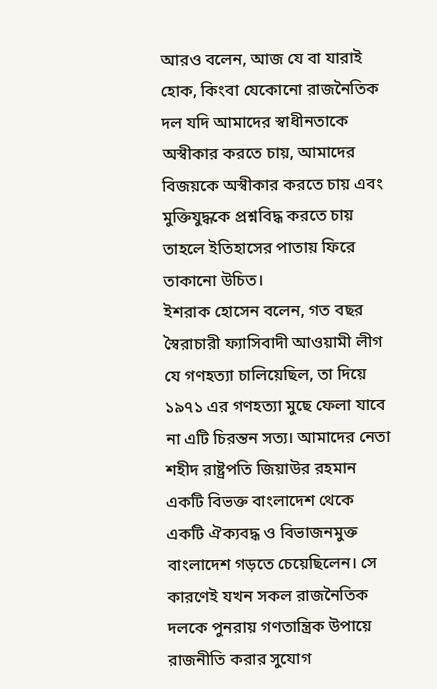আরও বলেন, আজ যে বা যারাই হোক, কিংবা যেকোনো রাজনৈতিক দল যদি আমাদের স্বাধীনতাকে অস্বীকার করতে চায়, আমাদের বিজয়কে অস্বীকার করতে চায় এবং মুক্তিযুদ্ধকে প্রশ্নবিদ্ধ করতে চায় তাহলে ইতিহাসের পাতায় ফিরে তাকানো উচিত।
ইশরাক হোসেন বলেন, গত বছর স্বৈরাচারী ফ্যাসিবাদী আওয়ামী লীগ যে গণহত্যা চালিয়েছিল, তা দিয়ে ১৯৭১ এর গণহত্যা মুছে ফেলা যাবে না এটি চিরন্তন সত্য। আমাদের নেতা শহীদ রাষ্ট্রপতি জিয়াউর রহমান একটি বিভক্ত বাংলাদেশ থেকে একটি ঐক্যবদ্ধ ও বিভাজনমুক্ত বাংলাদেশ গড়তে চেয়েছিলেন। সে কারণেই যখন সকল রাজনৈতিক দলকে পুনরায় গণতান্ত্রিক উপায়ে রাজনীতি করার সুযোগ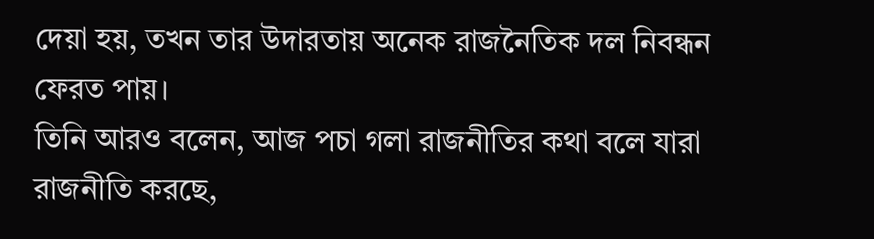দেয়া হয়, তখন তার উদারতায় অনেক রাজনৈতিক দল নিবন্ধন ফেরত পায়।
তিনি আরও বলেন, আজ পচা গলা রাজনীতির কথা বলে যারা রাজনীতি করছে,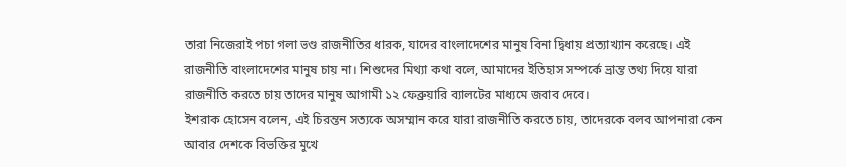তারা নিজেরাই পচা গলা ভণ্ড রাজনীতির ধারক, যাদের বাংলাদেশের মানুষ বিনা দ্বিধায় প্রত্যাখ্যান করেছে। এই রাজনীতি বাংলাদেশের মানুষ চায় না। শিশুদের মিথ্যা কথা বলে, আমাদের ইতিহাস সম্পর্কে ভ্রান্ত তথ্য দিয়ে যারা রাজনীতি করতে চায় তাদের মানুষ আগামী ১২ ফেব্রুয়ারি ব্যালটের মাধ্যমে জবাব দেবে।
ইশরাক হোসেন বলেন, এই চিরন্তন সত্যকে অসম্মান করে যারা রাজনীতি করতে চায়, তাদেরকে বলব আপনারা কেন আবার দেশকে বিভক্তির মুখে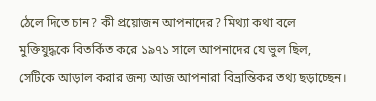ঠেলে দিতে চান? কী প্রয়োজন আপনাদের? মিথ্যা কথা বলে মুক্তিযুদ্ধকে বিতর্কিত করে ১৯৭১ সালে আপনাদের যে ভুল ছিল, সেটিকে আড়াল করার জন্য আজ আপনারা বিভ্রান্তিকর তথ্য ছড়াচ্ছেন।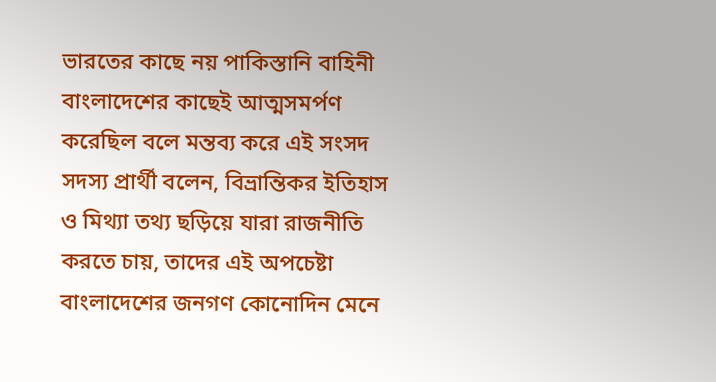ভারতের কাছে নয় পাকিস্তানি বাহিনী বাংলাদেশের কাছেই আত্মসমর্পণ করেছিল বলে মন্তব্য করে এই সংসদ সদস্য প্রার্থী বলেন, বিভ্রান্তিকর ইতিহাস ও মিথ্যা তথ্য ছড়িয়ে যারা রাজনীতি করতে চায়, তাদের এই অপচেষ্টা বাংলাদেশের জনগণ কোনোদিন মেনে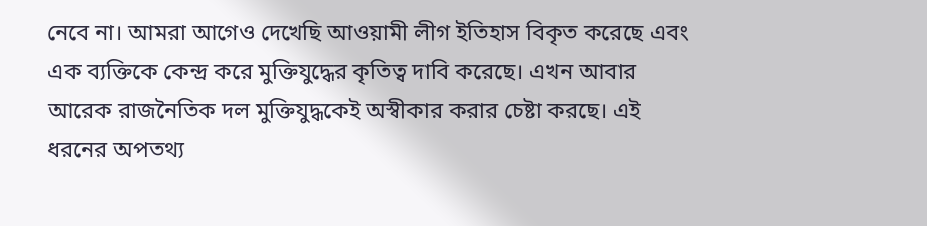নেবে না। আমরা আগেও দেখেছি আওয়ামী লীগ ইতিহাস বিকৃত করেছে এবং এক ব্যক্তিকে কেন্দ্র করে মুক্তিযুদ্ধের কৃতিত্ব দাবি করেছে। এখন আবার আরেক রাজনৈতিক দল মুক্তিযুদ্ধকেই অস্বীকার করার চেষ্টা করছে। এই ধরনের অপতথ্য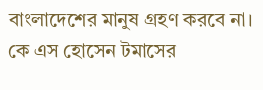বাংলাদেশের মানুষ গ্রহণ করবে না।
কে এস হোসেন টমাসের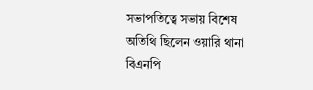সভাপতিত্বে সভায় বিশেষ অতিথি ছিলেন ওয়ারি থানা বিএনপি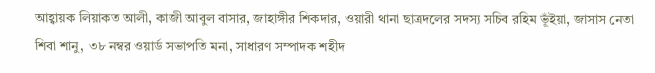আহ্বায়ক লিয়াকত আলী, কাজী আবুল বাসার, জাহাঙ্গীর শিকদার, ওয়ারী থানা ছাত্রদলের সদস্য সচিব রহিম ভূঁইয়া, জাসাস নেতা শিবা শানু, ৩৮ নম্বর ওয়ার্ড সভাপতি মনা, সাধারণ সম্পাদক শহীদ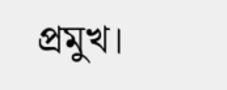প্রমুখ।